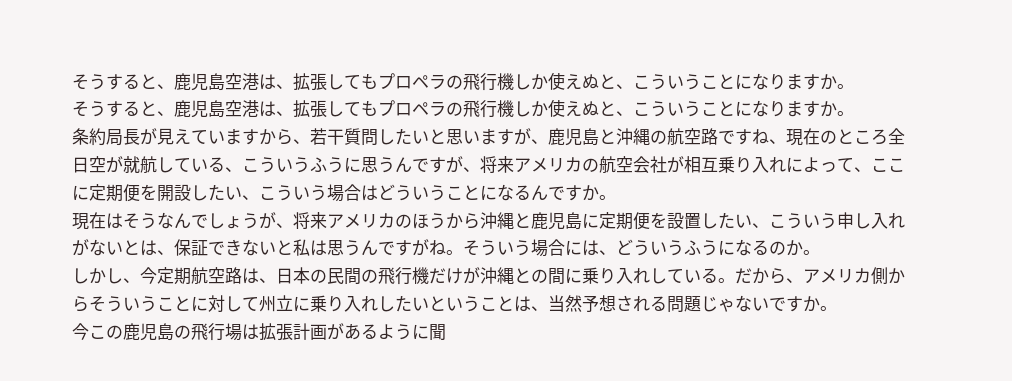そうすると、鹿児島空港は、拡張してもプロペラの飛行機しか使えぬと、こういうことになりますか。
そうすると、鹿児島空港は、拡張してもプロペラの飛行機しか使えぬと、こういうことになりますか。
条約局長が見えていますから、若干質問したいと思いますが、鹿児島と沖縄の航空路ですね、現在のところ全日空が就航している、こういうふうに思うんですが、将来アメリカの航空会社が相互乗り入れによって、ここに定期便を開設したい、こういう場合はどういうことになるんですか。
現在はそうなんでしょうが、将来アメリカのほうから沖縄と鹿児島に定期便を設置したい、こういう申し入れがないとは、保証できないと私は思うんですがね。そういう場合には、どういうふうになるのか。
しかし、今定期航空路は、日本の民間の飛行機だけが沖縄との間に乗り入れしている。だから、アメリカ側からそういうことに対して州立に乗り入れしたいということは、当然予想される問題じゃないですか。
今この鹿児島の飛行場は拡張計画があるように聞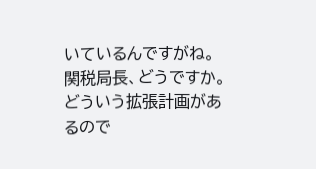いているんですがね。関税局長、どうですか。どういう拡張計画があるので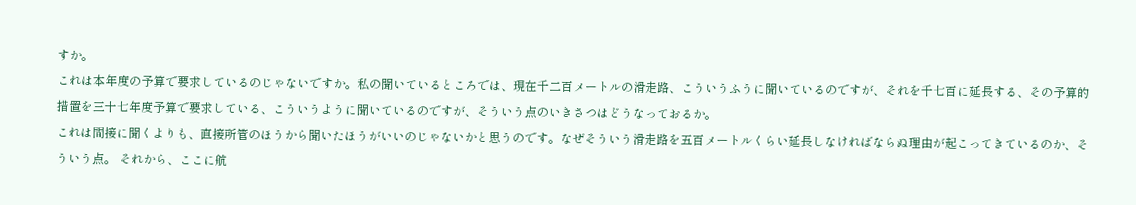すか。
これは本年度の予算で要求しているのじゃないですか。私の聞いているところでは、現在千二百メートルの滑走路、こういうふうに聞いているのですが、それを千七百に延長する、その予算的措置を三十七年度予算で要求している、こういうように聞いているのですが、そういう点のいきさつはどうなっておるか。
これは間接に聞くよりも、直接所管のほうから聞いたほうがいいのじゃないかと思うのです。なぜそういう滑走路を五百メートルくらい延長しなければならぬ理由が起こってきているのか、そういう点。 それから、ここに航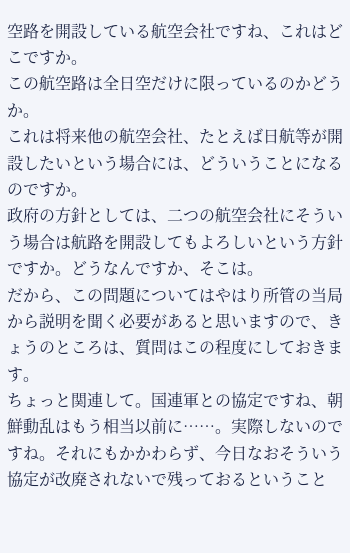空路を開設している航空会社ですね、これはどこですか。
この航空路は全日空だけに限っているのかどうか。
これは将来他の航空会社、たとえば日航等が開設したいという場合には、どういうことになるのですか。
政府の方針としては、二つの航空会社にそういう場合は航路を開設してもよろしいという方針ですか。どうなんですか、そこは。
だから、この問題についてはやはり所管の当局から説明を聞く必要があると思いますので、きょうのところは、質問はこの程度にしておきます。
ちょっと関連して。国連軍との協定ですね、朝鮮動乱はもう相当以前に……。実際しないのですね。それにもかかわらず、今日なおそういう協定が改廃されないで残っておるということ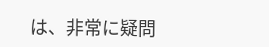は、非常に疑問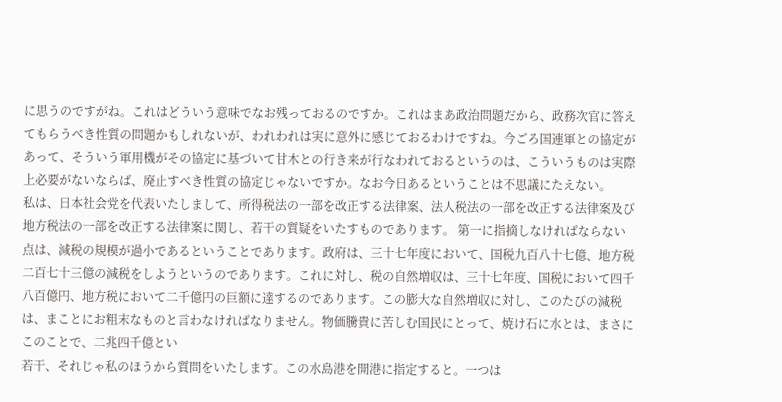に思うのですがね。これはどういう意味でなお残っておるのですか。これはまあ政治問題だから、政務次官に答えてもらうべき性質の問題かもしれないが、われわれは実に意外に感じておるわけですね。今ごろ国連軍との協定があって、そういう軍用機がその協定に基づいて甘木との行き来が行なわれておるというのは、こういうものは実際上必要がないならば、廃止すべき性質の協定じゃないですか。なお今日あるということは不思議にたえない。
私は、日本社会党を代表いたしまして、所得税法の一部を改正する法律案、法人税法の一部を改正する法律案及び地方税法の一部を改正する法律案に関し、若干の質疑をいたすものであります。 第一に指摘しなければならない点は、減税の規模が過小であるということであります。政府は、三十七年度において、国税九百八十七億、地方税二百七十三億の減税をしようというのであります。これに対し、税の自然増収は、三十七年度、国税において四千八百億円、地方税において二千億円の巨額に達するのであります。この膨大な自然増収に対し、このたびの減税は、まことにお粗末なものと言わなければなりません。物価騰貴に苦しむ国民にとって、焼け石に水とは、まさにこのことで、二兆四千億とい
若干、それじゃ私のほうから質問をいたします。この水島港を開港に指定すると。一つは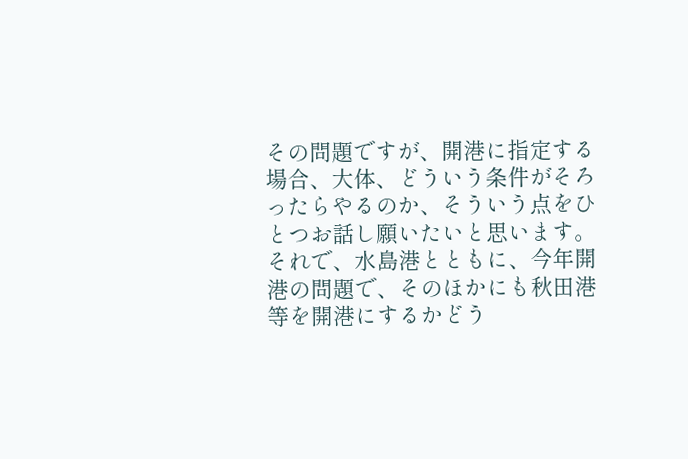その問題ですが、開港に指定する場合、大体、どういう条件がそろったらやるのか、そういう点をひとつお話し願いたいと思います。
それで、水島港とともに、今年開港の問題で、そのほかにも秋田港等を開港にするかどう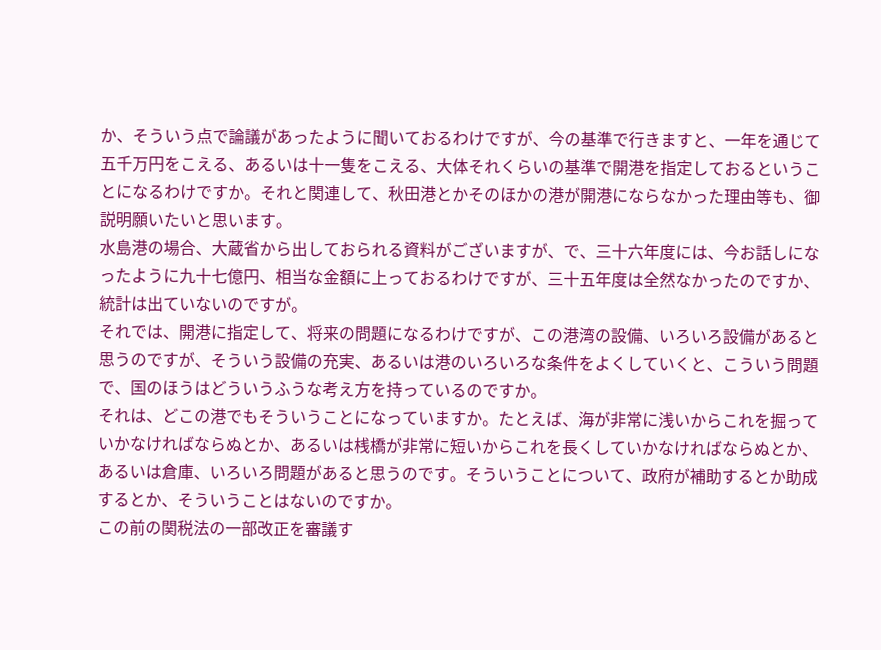か、そういう点で論議があったように聞いておるわけですが、今の基準で行きますと、一年を通じて五千万円をこえる、あるいは十一隻をこえる、大体それくらいの基準で開港を指定しておるということになるわけですか。それと関連して、秋田港とかそのほかの港が開港にならなかった理由等も、御説明願いたいと思います。
水島港の場合、大蔵省から出しておられる資料がございますが、で、三十六年度には、今お話しになったように九十七億円、相当な金額に上っておるわけですが、三十五年度は全然なかったのですか、統計は出ていないのですが。
それでは、開港に指定して、将来の問題になるわけですが、この港湾の設備、いろいろ設備があると思うのですが、そういう設備の充実、あるいは港のいろいろな条件をよくしていくと、こういう問題で、国のほうはどういうふうな考え方を持っているのですか。
それは、どこの港でもそういうことになっていますか。たとえば、海が非常に浅いからこれを掘っていかなければならぬとか、あるいは桟橋が非常に短いからこれを長くしていかなければならぬとか、あるいは倉庫、いろいろ問題があると思うのです。そういうことについて、政府が補助するとか助成するとか、そういうことはないのですか。
この前の関税法の一部改正を審議す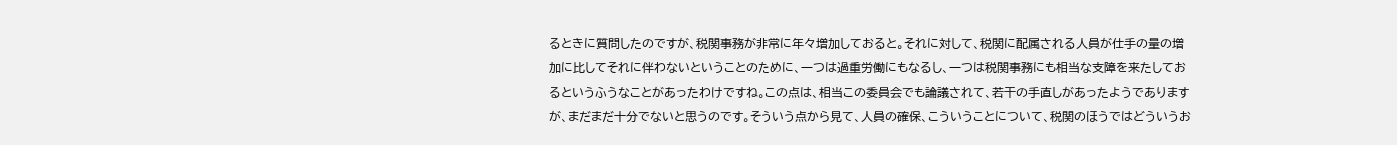るときに質問したのですが、税関事務が非常に年々増加しておると。それに対して、税関に配属される人員が仕手の量の増加に比してそれに伴わないということのために、一つは過重労働にもなるし、一つは税関事務にも相当な支障を来たしておるというふうなことがあったわけですね。この点は、相当この委員会でも論議されて、若干の手直しがあったようでありますが、まだまだ十分でないと思うのです。そういう点から見て、人員の確保、こういうことについて、税関のほうではどういうお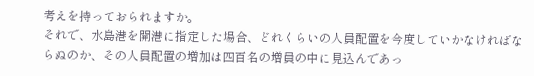考えを持っておられますか。
それで、水島港を開港に指定した場合、どれくらいの人員配置を今度していかなければならぬのか、その人員配置の増加は四百名の増員の中に見込んであっ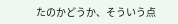たのかどうか、そういう点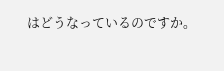はどうなっているのですか。